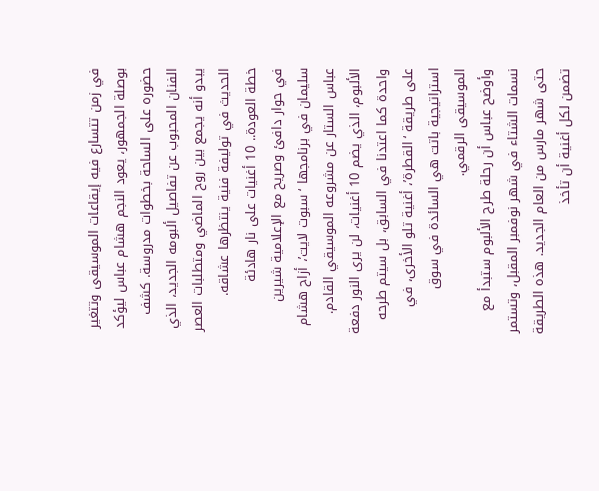في زمن تتسارع فيه إيقاعات الموسيقى وتتغير بوصلة الجمهور، يعود النجم هشام عباس ليؤكد حضوره على الساحة بخطوات مدروسة. كشف الفنان المحبوب عن تفاصيل ألبومه الجديد، الذي يبدو أنه يجمع بين روح الماضي ومتطلبات العصر الحديث في توليفة فنية ينتظرها عشاقه.
خطة العودة.. 10 أغنيات على نار هادئة
في حوار دافئ وصريح مع الإعلامية شيرين سليمان في برنامجها ‘سبوت لايت’، أزاح هشام عباس الستار عن مشروعه الموسيقي القادم. الألبوم، الذي يضم 10 أغنيات، لن يرى النور دفعة واحدة كما اعتدنا في السابق، بل سيتم طرحه على طريقة ‘القطرة’، أغنية تلو الأخرى، في استراتيجية باتت هي السائدة في سوق الموسيقى الرقمي.
وأوضح عباس أن رحلة طرح الألبوم ستبدأ مع نسمات الشتاء في شهر نوفمبر المقبل، وتستمر حتى شهر مارس من العام الجديد. هذه الطريقة تضمن لكل أغنية أن تأخذ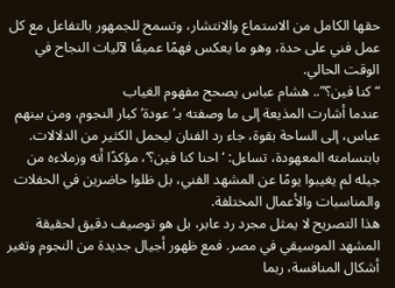حقها الكامل من الاستماع والانتشار، وتسمح للجمهور بالتفاعل مع كل عمل فني على حدة، وهو ما يعكس فهمًا عميقًا لآليات النجاح في الوقت الحالي.
“كنا فين؟”.. هشام عباس يصحح مفهوم الغياب
عندما أشارت المذيعة إلى ما وصفته بـ’عودة’ كبار النجوم، ومن بينهم عباس، إلى الساحة بقوة، جاء رد الفنان ليحمل الكثير من الدلالات. بابتسامته المعهودة، تساءل: ‘احنا كنا فين؟’، مؤكدًا أنه وزملاءه من جيله لم يغيبوا يومًا عن المشهد الفني، بل ظلوا حاضرين في الحفلات والمناسبات والأعمال المختلفة.
هذا التصريح لا يمثل مجرد رد عابر، بل هو توصيف دقيق لحقيقة المشهد الموسيقي في مصر. فمع ظهور أجيال جديدة من النجوم وتغير أشكال المنافسة، ربما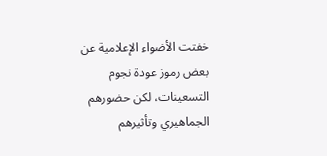خفتت الأضواء الإعلامية عن بعض رموز عودة نجوم التسعينات، لكن حضورهم الجماهيري وتأثيرهم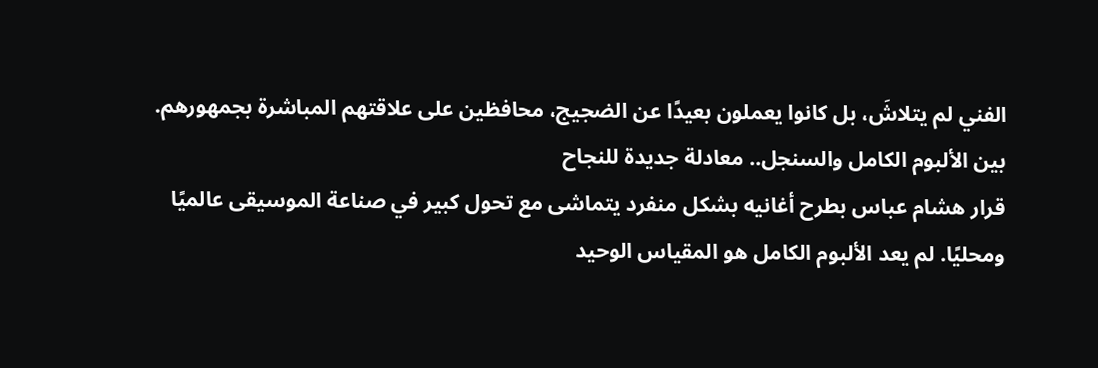الفني لم يتلاشَ، بل كانوا يعملون بعيدًا عن الضجيج، محافظين على علاقتهم المباشرة بجمهورهم.
بين الألبوم الكامل والسنجل.. معادلة جديدة للنجاح
قرار هشام عباس بطرح أغانيه بشكل منفرد يتماشى مع تحول كبير في صناعة الموسيقى عالميًا ومحليًا. لم يعد الألبوم الكامل هو المقياس الوحيد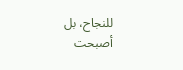للنجاح، بل أصبحت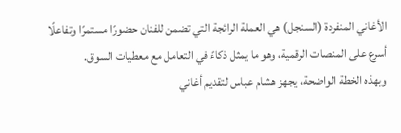الأغاني المنفردة (السنجل) هي العملة الرائجة التي تضمن للفنان حضورًا مستمرًا وتفاعلًا أسرع على المنصات الرقمية، وهو ما يمثل ذكاءً في التعامل مع معطيات السوق.
وبهذه الخطة الواضحة، يجهز هشام عباس لتقديم أغاني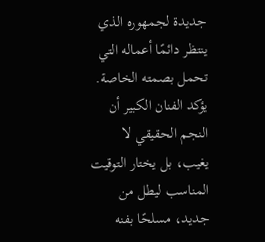جديدة لجمهوره الذي ينتظر دائمًا أعماله التي تحمل بصمته الخاصة. يؤكد الفنان الكبير أن النجم الحقيقي لا يغيب، بل يختار التوقيت المناسب ليطل من جديد، مسلحًا بفنه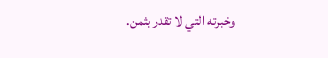وخبرته التي لا تقدر بثمن.